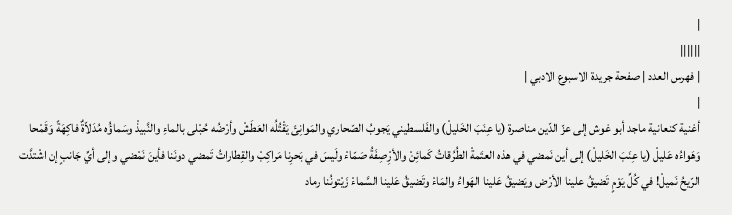|
||||||
| فهرس العدد | صفحة جريدة الاسبوع الادبي |
|
أغنية كنعانية ماجد أبو غوش إلى عزّ الدّين مناصرة (يا عِنَبَ الخَليلْ) والفَلسطيني يَجوبُ الصّحاري والمَوانِئَ يَقْتُلُه العَطَشْ وأرْضُه حُبْلى بالماءِ والنَّبيذْ وسَماؤُه مُدَلاّةٌ فاكِهَةً وَقَمْحا وَهَواءُه عَليلْ (يا عِنَبَ الخَليلْ) إلى أين نَمضي في هذه العتَمةْ الطُرُقاتُ كَمائِنْ والأرِْصِفَةُ صَمّاءْ ولَيسَ في بَحرِنا مَراكِبْ والقِطاراتُ تَمضي دونَنا فأينَ نَمْضي وإلى أيِّ جَانبٍ إن اشْتدَّت الرّيحُ نَميلْ! في كُلِّ يَوْمٍ تَضيقُ علينا الأرْض ويَضيقُ عَلينا الهَواءُ والمَاءْ وتَضيقُ عَلينا السَّماءْ زَيْتونُنا رماد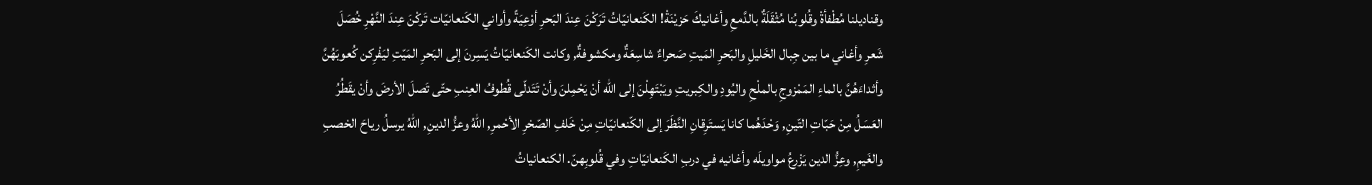وقناديلنا مُطْفأةْ وقُلوبُنا مُثْقَلَةٌ بالدَّمعِ وأغانيكَ حَزيْنَةْ! الكَنعانيّاتُ تَرَكْنَ عِندَ البَحرِ أوْعِيَةً وأواني الكَنعانيّات تَركْنَ عِندَ النَّهْرِ خُصَلَ شَعرِ وأغاني ما بين جِبال الخَليلِ والبَحرِ المَيتِ صَحراءٌ شاسِعَةٌ ومكشوفةٌ, وكانت الكَنعانيّاتُ يَسِرنَ إلى البَحرِ المَيّتِ ليَفْرِكن كُعوبَهُنَّ وأثداءَهُنَّ بالماءِ المَمْزوجِ بالملْحِ واليُودِ والكِبريتِ ويَبْتَهِلْنَ إلى الله أنْ يَحْمِلنَ وأنْ تَتَدلّى قُطوفُ العِنبِ حتّى تَصلَ الأرضَ وأنْ يقَطُرُ العَسَلُ مِنْ حَبّاتِ التّينِ, وَحْدَهُما كانا يَستَرِقانِ النَّظَرَ إلى الكّنعانيّاتِ مِنْ خَلفِ الصّخرِ الأحْمرِ, اللهُ وعزُّ الدينِ, اللهُ يرسلُ رياحَ الخصبِ والغَيمِ, وعِزُّ الدين يَزْرعُ مواويلَه وأغانيه في دربِ الكَنعانيّاتِ وفي قُلوبِهنّ. الكنعانياتُ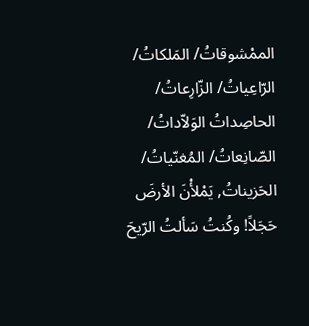الممْشوقاتُ/ المَلكاتُ/ الرّاعِياتُ/ الزّارِعاتُ/ الحاصِداتُ الوَلاّداتُ/ الصّانِعاتُ/ المُغنّياتُ/ الحَزيناتُ, يَمْلأْنَ الأرضَ حَجَلاً! وكُنتُ سَألتُ الرّيحَ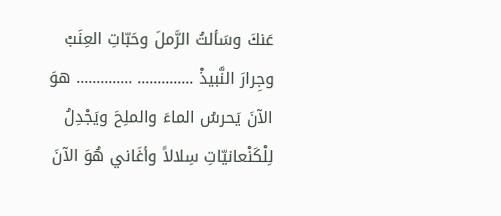عَنكَ وسَألتُ الرَّملَ وحَبّاتِ العِنَبْ وجِرارَ النَّبيذْ .............. .............. هوَ الآنَ يَحرسُ الماءَ والملِحَ ويَجْدِلُ لِلْكَنْعانيّاتِ سِلالاً وأغَاني هُوَ الآنَ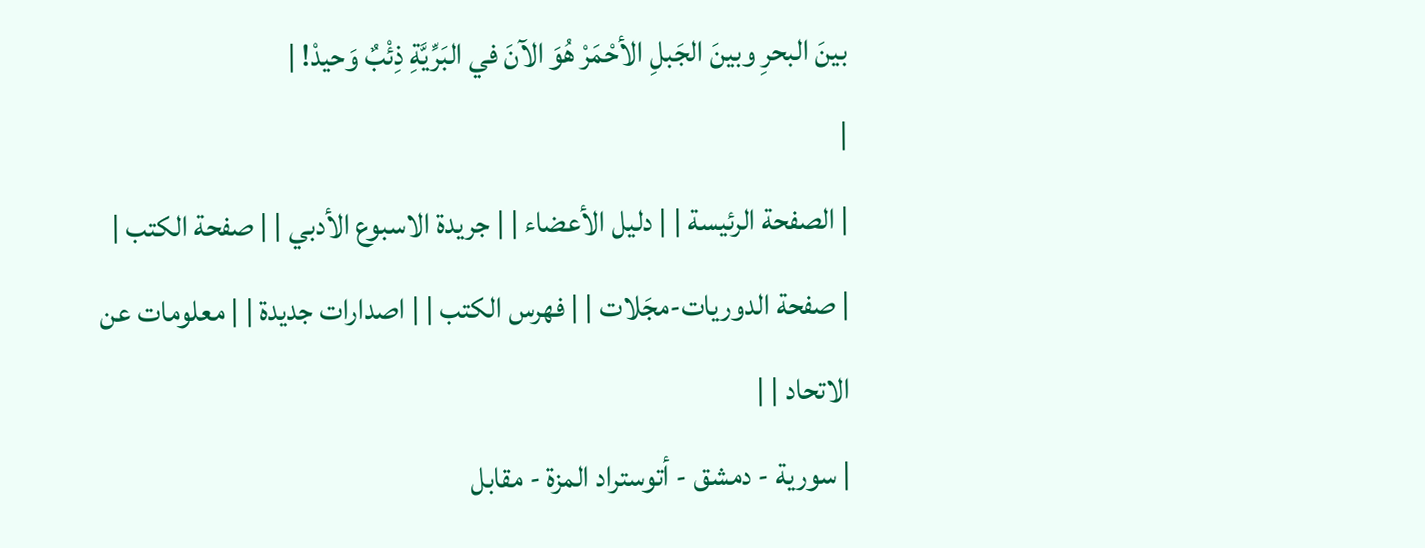بينَ البحرِ وبينَ الجَبلِ الأحْمَرْ هُوَ الآنَ في البَرِّيَّةِ ذِئْبٌ وَحيدْ! |
|
| الصفحة الرئيسة | | دليل الأعضاء | | جريدة الاسبوع الأدبي | | صفحة الكتب | | صفحة الدوريات-مجَلات | | فهرس الكتب | | اصدارات جديدة | | معلومات عن الاتحاد | |
| سورية - دمشق - أتوستراد المزة - مقابل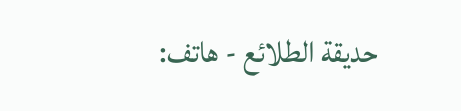حديقة الطلائع - هاتف: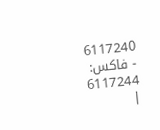6117240 - فاكس: 6117244 |